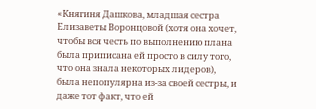«Княгиня Дашкова, младшая сестра Елизаветы Воронцовой (хотя она хочет, чтобы вся честь по выполнению плана была приписана ей просто в силу того, что она знала некоторых лидеров), была непопулярна из-за своей сестры, и даже тот факт, что ей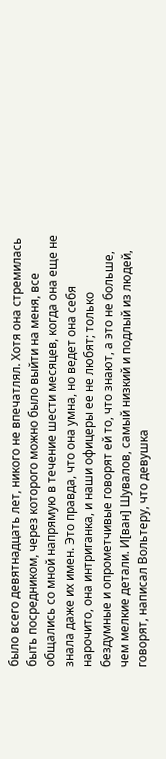было всего девятнадцать лет, никого не впечатлял. Хотя она стремилась быть посредником, через которого можно было выйти на меня, все общались со мной напрямую в течение шести месяцев, когда она еще не знала даже их имен. Это правда, что она умна, но ведет она себя нарочито, она интриганка, и наши офицеры ее не любят; только бездумные и опрометчивые говорят ей то, что знают, а это не больше, чем мелкие детали. И[ван] Шувалов, самый низкий и подлый из людей, говорят, написал Вольтеру, что девушка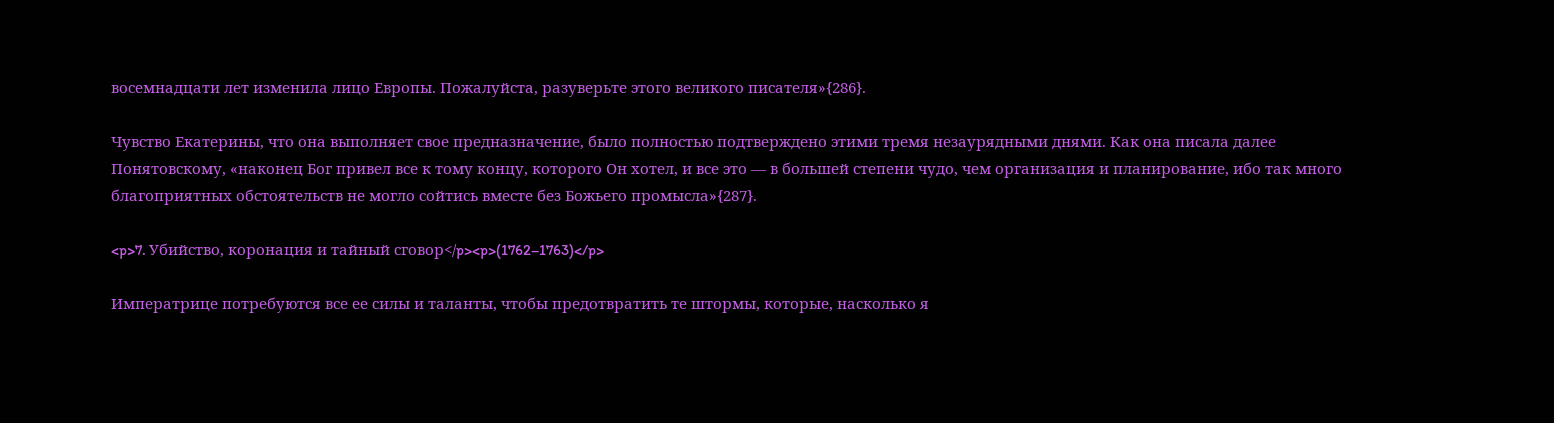восемнадцати лет изменила лицо Европы. Пожалуйста, разуверьте этого великого писателя»{286}.

Чувство Екатерины, что она выполняет свое предназначение, было полностью подтверждено этими тремя незаурядными днями. Как она писала далее Понятовскому, «наконец Бог привел все к тому концу, которого Он хотел, и все это — в большей степени чудо, чем организация и планирование, ибо так много благоприятных обстоятельств не могло сойтись вместе без Божьего промысла»{287}.

<p>7. Убийство, коронация и тайный сговор</p><p>(1762–1763)</p>

Императрице потребуются все ее силы и таланты, чтобы предотвратить те штормы, которые, насколько я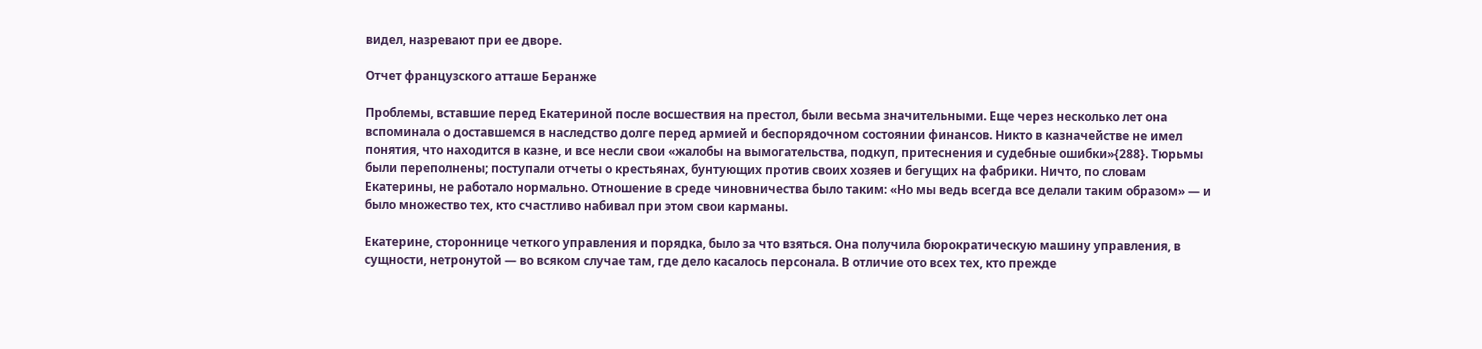видел, назревают при ее дворе.

Отчет французского атташе Беранже

Проблемы, вставшие перед Екатериной после восшествия на престол, были весьма значительными. Еще через несколько лет она вспоминала о доставшемся в наследство долге перед армией и беспорядочном состоянии финансов. Никто в казначействе не имел понятия, что находится в казне, и все несли свои «жалобы на вымогательства, подкуп, притеснения и судебные ошибки»{288}. Тюрьмы были переполнены; поступали отчеты о крестьянах, бунтующих против своих хозяев и бегущих на фабрики. Ничто, по словам Екатерины, не работало нормально. Отношение в среде чиновничества было таким: «Но мы ведь всегда все делали таким образом» — и было множество тех, кто счастливо набивал при этом свои карманы.

Екатерине, стороннице четкого управления и порядка, было за что взяться. Она получила бюрократическую машину управления, в сущности, нетронутой — во всяком случае там, где дело касалось персонала. В отличие ото всех тех, кто прежде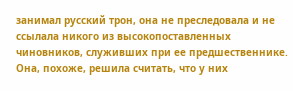занимал русский трон, она не преследовала и не ссылала никого из высокопоставленных чиновников, служивших при ее предшественнике. Она, похоже, решила считать, что у них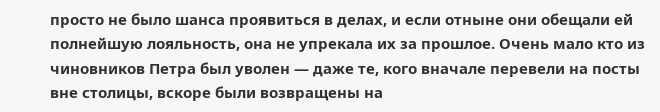просто не было шанса проявиться в делах, и если отныне они обещали ей полнейшую лояльность, она не упрекала их за прошлое. Очень мало кто из чиновников Петра был уволен — даже те, кого вначале перевели на посты вне столицы, вскоре были возвращены на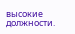высокие должности.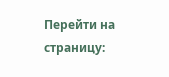Перейти на страницу: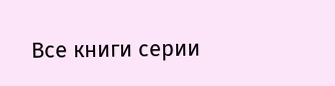Все книги серии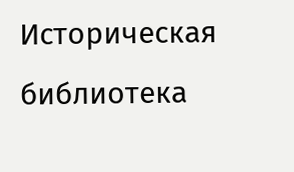Историческая библиотека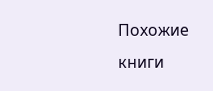Похожие книги